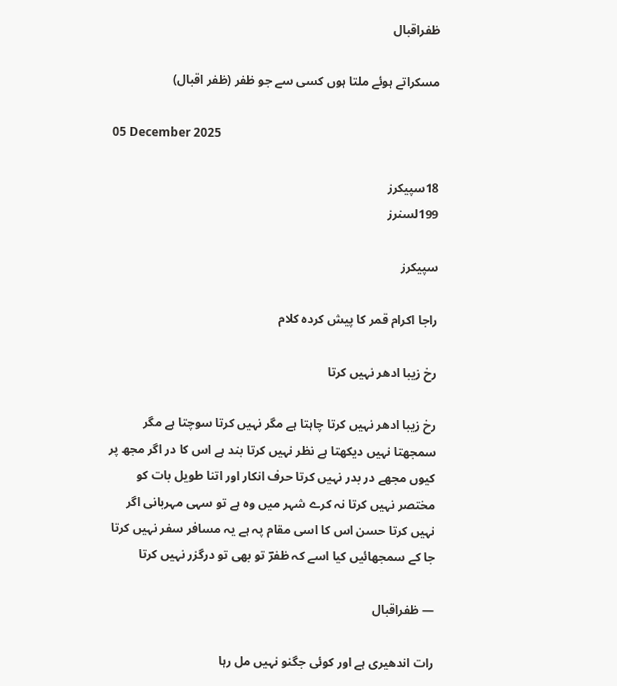ظفراقبال

مسکراتے ہوئے ملتا ہوں کسی سے جو ظفر (ظفر اقبال)

05 December 2025

18سپیکرز
199لسنرز

سپیکرز

راجا اکرام قمر کا پیش کردہ کلام

رخ زیبا ادھر نہیں کرتا

رخ زیبا ادھر نہیں کرتا چاہتا ہے مگر نہیں کرتا سوچتا ہے مگر سمجھتا نہیں دیکھتا ہے نظر نہیں کرتا بند ہے اس کا در اگر مجھ پر کیوں مجھے در بدر نہیں کرتا حرف انکار اور اتنا طویل بات کو مختصر نہیں کرتا نہ کرے شہر میں وہ ہے تو سہی مہربانی اگر نہیں کرتا حسن اس کا اسی مقام پہ ہے یہ مسافر سفر نہیں کرتا جا کے سمجھائیں کیا اسے کہ ظفرؔ تو بھی تو درگزر نہیں کرتا

— ظفراقبال

رات اندھیری ہے اور کوئی جگنو نہیں مل رہا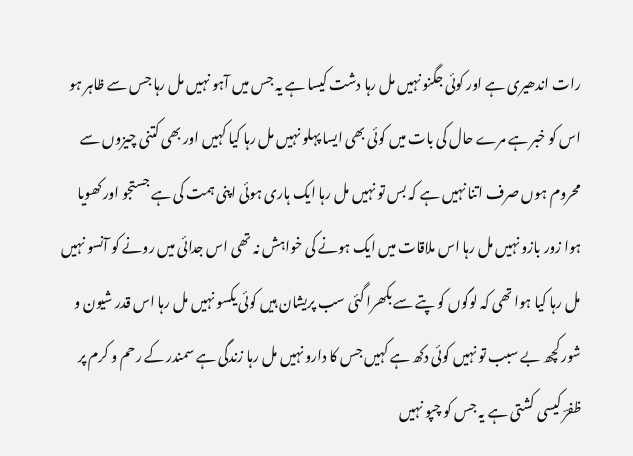رات اندھیری ہے اور کوئی جگنو نہیں مل رہا دشت کیسا ہے یہ جس میں آہو نہیں مل رہا جس سے ظاہر ہو اس کو خبر ہے مرے حال کی بات میں کوئی بھی ایسا پہلو نہیں مل رہا کیا کہیں اور بھی کتنی چیزوں سے محروم ہوں صرف اتنا نہیں ہے کہ بس تو نہیں مل رہا ایک ہاری ہوئی اپنی ہمت کی ہے جستجو اور کھویا ہوا زور بازو نہیں مل رہا اس ملاقات میں ایک ہونے کی خواہش نہ تھی اس جدائی میں رونے کو آنسو نہیں مل رہا کیا ہوا تھی کہ لوگوں کو پتے سے بکھرا گئی سب پریشان ہیں کوئی یکسو نہیں مل رہا اس قدر شیون و شور کچھ بے سبب تو نہیں کوئی دکھ ہے کہیں جس کا دارو نہیں مل رہا زندگی ہے سمندر کے رحم و کرم پر ظفرؔ کیسی کشتی ہے یہ جس کو چپو نہیں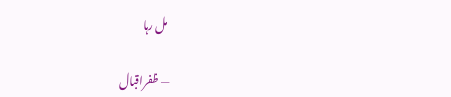مل رہا

— ظفراقبال